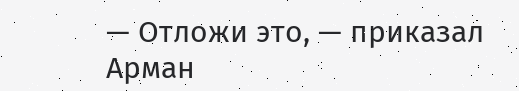— Отложи это, — приказал Арман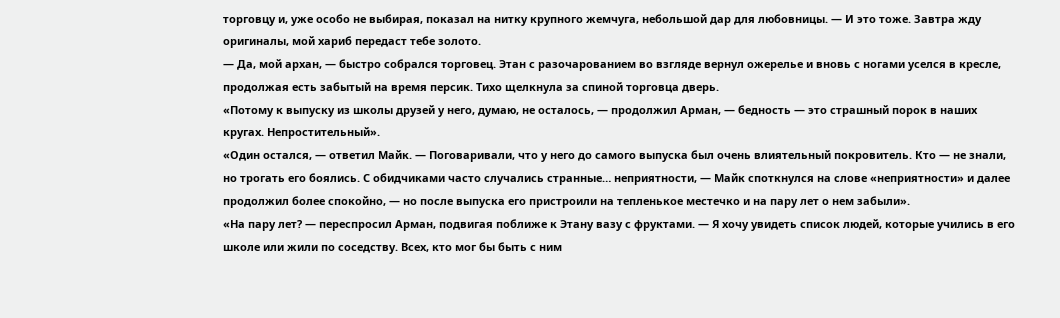торговцу и, уже особо не выбирая, показал на нитку крупного жемчуга, небольшой дар для любовницы. — И это тоже. Завтра жду оригиналы, мой хариб передаст тебе золото.
— Да, мой архан, — быстро собрался торговец. Этан с разочарованием во взгляде вернул ожерелье и вновь с ногами уселся в кресле, продолжая есть забытый на время персик. Тихо щелкнула за спиной торговца дверь.
«Потому к выпуску из школы друзей у него, думаю, не осталось, — продолжил Арман, — бедность — это страшный порок в наших кругах. Непростительный».
«Один остался, — ответил Майк. — Поговаривали, что у него до самого выпуска был очень влиятельный покровитель. Кто — не знали, но трогать его боялись. С обидчиками часто случались странные… неприятности, — Майк споткнулся на слове «неприятности» и далее продолжил более спокойно, — но после выпуска его пристроили на тепленькое местечко и на пару лет о нем забыли».
«На пару лет? — переспросил Арман, подвигая поближе к Этану вазу с фруктами. — Я хочу увидеть список людей, которые учились в его школе или жили по соседству. Всех, кто мог бы быть с ним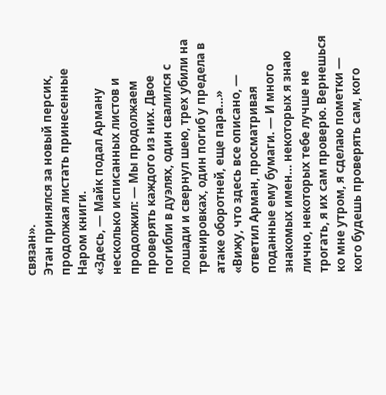связан».
Этан принялся за новый персик, продолжая листать принесенные Наром книги.
«Здесь, — Майк подал Арману несколько исписанных листов и продолжил: — Мы продолжаем проверять каждого из них. Двое погибли в дуэлях, один свалился с лошади и свернул шею, трех убили на тренировках, один погиб у предела в атаке оборотней, еще пара…»
«Вижу, что здесь все описано, — ответил Арман, просматривая поданные ему бумаги. — И много знакомых имен… некоторых я знаю лично, некоторых тебе лучше не трогать, я их сам проверю. Вернешься ко мне утром, я сделаю пометки — кого будешь проверять сам, кого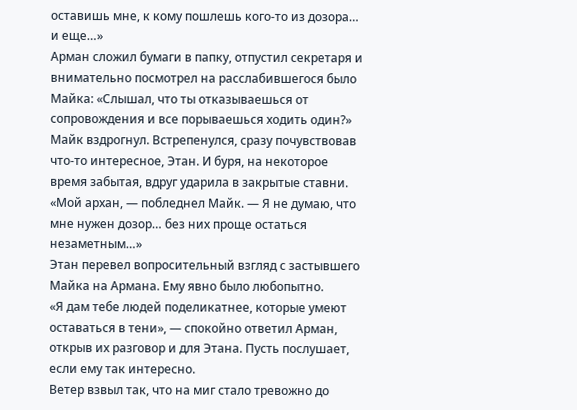оставишь мне, к кому пошлешь кого-то из дозора… и еще…»
Арман сложил бумаги в папку, отпустил секретаря и внимательно посмотрел на расслабившегося было Майка: «Слышал, что ты отказываешься от сопровождения и все порываешься ходить один?»
Майк вздрогнул. Встрепенулся, сразу почувствовав что-то интересное, Этан. И буря, на некоторое время забытая, вдруг ударила в закрытые ставни.
«Мой архан, — побледнел Майк. — Я не думаю, что мне нужен дозор… без них проще остаться незаметным…»
Этан перевел вопросительный взгляд с застывшего Майка на Армана. Ему явно было любопытно.
«Я дам тебе людей поделикатнее, которые умеют оставаться в тени», — спокойно ответил Арман, открыв их разговор и для Этана. Пусть послушает, если ему так интересно.
Ветер взвыл так, что на миг стало тревожно до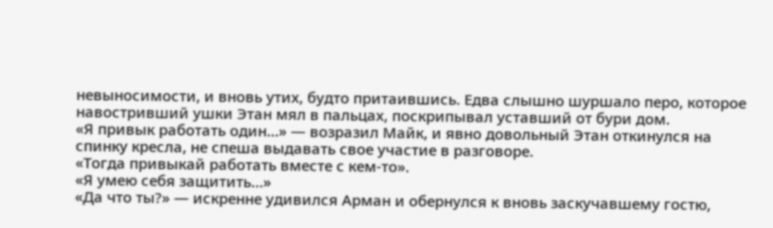невыносимости, и вновь утих, будто притаившись. Едва слышно шуршало перо, которое навостривший ушки Этан мял в пальцах, поскрипывал уставший от бури дом.
«Я привык работать один…» — возразил Майк, и явно довольный Этан откинулся на спинку кресла, не спеша выдавать свое участие в разговоре.
«Тогда привыкай работать вместе с кем-то».
«Я умею себя защитить…»
«Да что ты?» — искренне удивился Арман и обернулся к вновь заскучавшему гостю,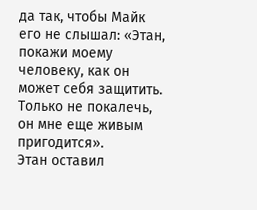да так, чтобы Майк его не слышал: «Этан, покажи моему человеку, как он может себя защитить. Только не покалечь, он мне еще живым пригодится».
Этан оставил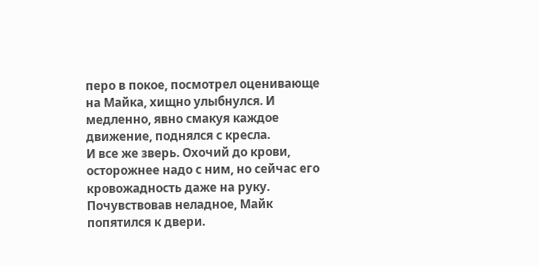перо в покое, посмотрел оценивающе на Майка, хищно улыбнулся. И медленно, явно смакуя каждое движение, поднялся с кресла.
И все же зверь. Охочий до крови, осторожнее надо с ним, но сейчас его кровожадность даже на руку.
Почувствовав неладное, Майк попятился к двери.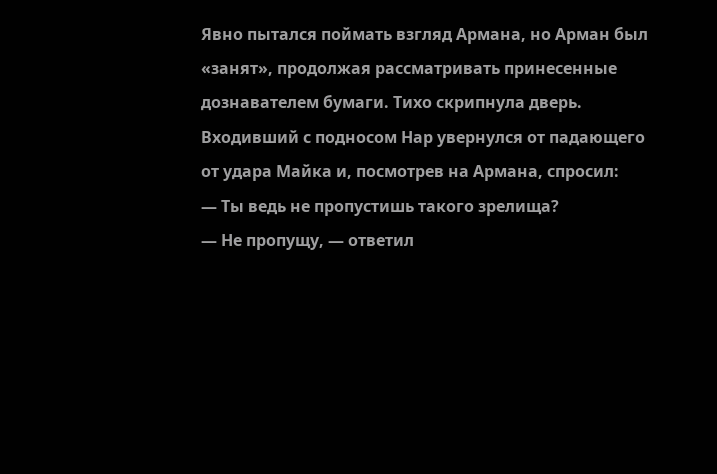Явно пытался поймать взгляд Армана, но Арман был «занят», продолжая рассматривать принесенные дознавателем бумаги. Тихо скрипнула дверь. Входивший с подносом Нар увернулся от падающего от удара Майка и, посмотрев на Армана, спросил:
— Ты ведь не пропустишь такого зрелища?
— Не пропущу, — ответил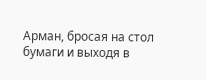Арман, бросая на стол бумаги и выходя в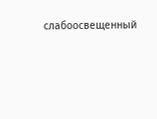слабоосвещенный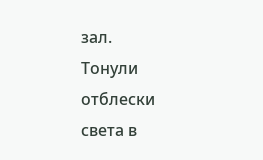зал.
Тонули отблески света в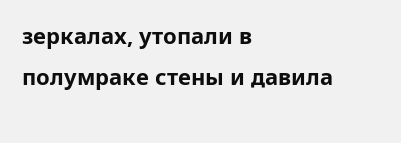зеркалах, утопали в полумраке стены и давила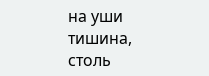на уши тишина, столь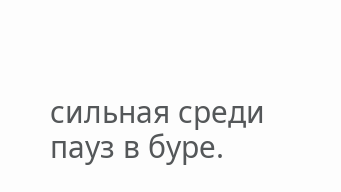сильная среди пауз в буре.